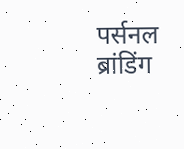पर्सनल ब्रांडिंग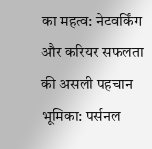का महत्व: नेटवर्किंग और करियर सफलता की असली पहचान
भूमिका: पर्सनल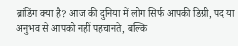ब्रांडिंग क्या है? आज की दुनिया में लोग सिर्फ आपकी डिग्री, पद या अनुभव से आपको नहीं पहचानते, बल्कि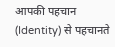आपकी पहचान (Identity) से पहचानते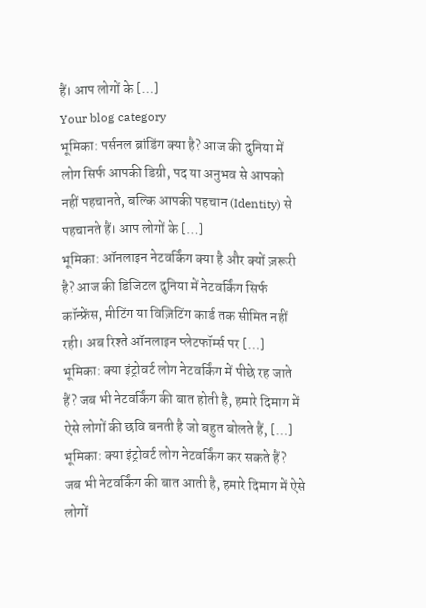हैं। आप लोगों के […]
Your blog category
भूमिका: पर्सनल ब्रांडिंग क्या है? आज की दुनिया में लोग सिर्फ आपकी डिग्री, पद या अनुभव से आपको नहीं पहचानते, बल्कि आपकी पहचान (Identity) से पहचानते हैं। आप लोगों के […]
भूमिका: ऑनलाइन नेटवर्किंग क्या है और क्यों ज़रूरी है? आज की डिजिटल दुनिया में नेटवर्किंग सिर्फ कॉन्फ्रेंस, मीटिंग या विज़िटिंग कार्ड तक सीमित नहीं रही। अब रिश्ते ऑनलाइन प्लेटफॉर्म्स पर […]
भूमिका: क्या इंट्रोवर्ट लोग नेटवर्किंग में पीछे रह जाते हैं? जब भी नेटवर्किंग की बात होती है, हमारे दिमाग में ऐसे लोगों की छवि बनती है जो बहुत बोलते हैं, […]
भूमिका: क्या इंट्रोवर्ट लोग नेटवर्किंग कर सकते हैं? जब भी नेटवर्किंग की बात आती है, हमारे दिमाग में ऐसे लोगों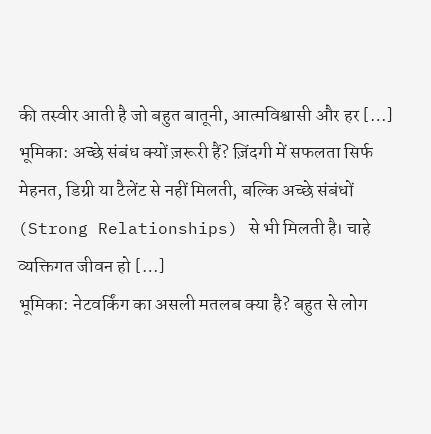की तस्वीर आती है जो बहुत बातूनी, आत्मविश्वासी और हर […]
भूमिका: अच्छे संबंध क्यों ज़रूरी हैं? ज़िंदगी में सफलता सिर्फ मेहनत, डिग्री या टैलेंट से नहीं मिलती, बल्कि अच्छे संबंधों (Strong Relationships) से भी मिलती है। चाहे व्यक्तिगत जीवन हो […]
भूमिका: नेटवर्किंग का असली मतलब क्या है? बहुत से लोग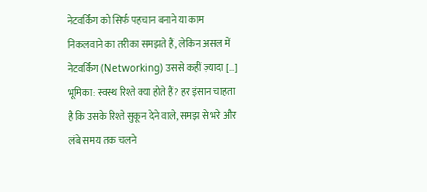नेटवर्किंग को सिर्फ पहचान बनाने या काम निकलवाने का तरीका समझते हैं, लेकिन असल में नेटवर्किंग (Networking) उससे कहीं ज़्यादा […]
भूमिका: स्वस्थ रिश्ते क्या होते हैं? हर इंसान चाहता है कि उसके रिश्ते सुकून देने वाले, समझ से भरे और लंबे समय तक चलने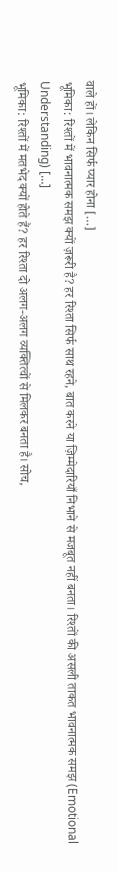वाले हों। लेकिन सिर्फ प्यार होना […]
भूमिका: रिश्तों में भावनात्मक समझ क्यों ज़रूरी है? हर रिश्ता सिर्फ साथ रहने, बात करने या ज़िम्मेदारियाँ निभाने से मजबूत नहीं बनता। रिश्तों की असली ताकत भावनात्मक समझ (Emotional Understanding) […]
भूमिका: रिश्तों में मतभेद क्यों होते हैं? हर रिश्ता दो अलग-अलग व्यक्तित्वों से मिलकर बनता है। सोच,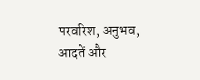परवरिश, अनुभव, आदतें और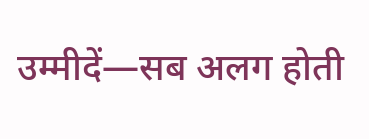उम्मीदें—सब अलग होती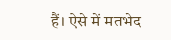हैं। ऐसे में मतभेद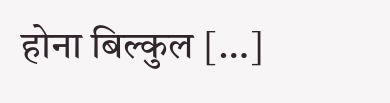होना बिल्कुल […]